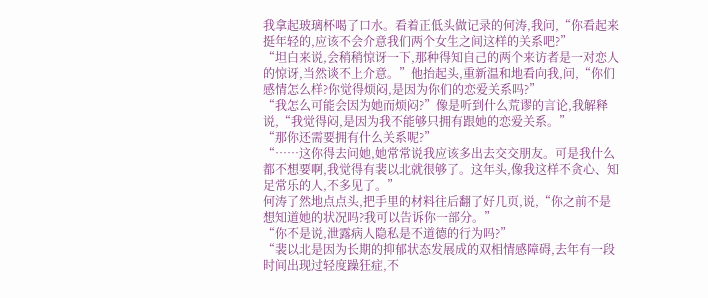我拿起玻璃杯喝了口水。看着正低头做记录的何涛,我问,“你看起来挺年轻的,应该不会介意我们两个女生之间这样的关系吧?”
“坦白来说,会稍稍惊讶一下,那种得知自己的两个来访者是一对恋人的惊讶,当然谈不上介意。”他抬起头,重新温和地看向我,问,“你们感情怎么样?你觉得烦闷,是因为你们的恋爱关系吗?”
“我怎么可能会因为她而烦闷?”像是听到什么荒谬的言论,我解释说,“我觉得闷,是因为我不能够只拥有跟她的恋爱关系。”
“那你还需要拥有什么关系呢?”
“……这你得去问她,她常常说我应该多出去交交朋友。可是我什么都不想要啊,我觉得有裴以北就很够了。这年头,像我这样不贪心、知足常乐的人,不多见了。”
何涛了然地点点头,把手里的材料往后翻了好几页,说,“你之前不是想知道她的状况吗?我可以告诉你一部分。”
“你不是说,泄露病人隐私是不道德的行为吗?”
“裴以北是因为长期的抑郁状态发展成的双相情感障碍,去年有一段时间出现过轻度躁狂症,不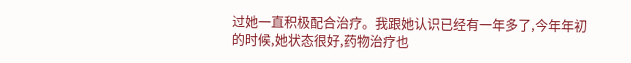过她一直积极配合治疗。我跟她认识已经有一年多了,今年年初的时候,她状态很好,药物治疗也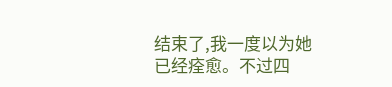结束了,我一度以为她已经痊愈。不过四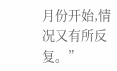月份开始,情况又有所反复。”